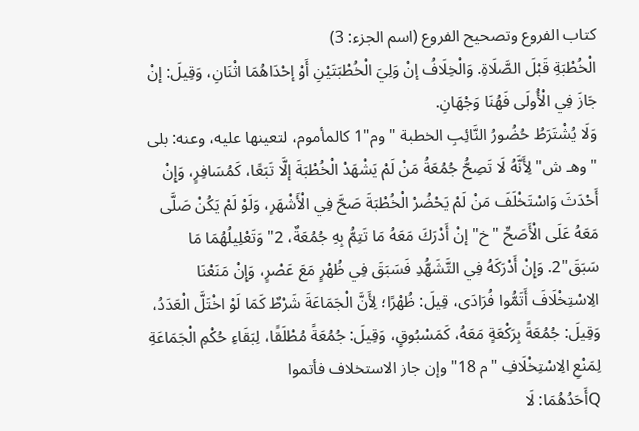كتاب الفروع وتصحيح الفروع (اسم الجزء: 3)
الْخُطْبَةِ قَبْلَ الصَّلَاةِ. وَالْخِلَافُ إنْ وَلِيَ الْخُطْبَتَيْنِ أَوْ إحْدَاهُمَا اثْنَانِ، وَقِيلَ: إنْ جَازَ فِي الْأُولَى فَهُنَا وَجْهَانِ.
وَلَا يُشْتَرَطُ حُضُورُ النَّائِبِ الخطبة "وم"1 كالمأموم، لتعينها عليه، وعنه: بلى "وهـ ش" لِأَنَّهُ لَا تَصِحُّ جُمُعَةُ مَنْ لَمْ يَشْهَدْ الْخُطْبَةَ إلَّا تَبَعًا، كَمُسَافِرٍ، وَإِنْ أَحْدَثَ وَاسْتَخْلَفَ مَنْ لَمْ يَحْضُرْ الْخُطْبَةَ صَحَّ فِي الْأَشْهَرِ، وَلَوْ لَمْ يَكُنْ صَلَّى مَعَهُ عَلَى الْأَصَحِّ "خ" إنْ أَدْرَكَ مَعَهُ مَا تَتِمُّ بِهِ جُمُعَةٌ، 2"وَتَعْلِيلُهُمَا مَا سَبَقَ"2. وَإِنْ أَدْرَكَهُ فِي التَّشَهُّدِ فَسَبَقَ فِي ظُهْرٍ مَعَ عَصْرٍ، وَإِنْ مَنَعْنَا الِاسْتِخْلَافَ أَتَمُّوا فُرَادَى، قِيلَ: ظُهْرًا؛ لِأَنَّ الْجَمَاعَةَ شَرْطٌ كَمَا لَوْ اخْتَلَّ الْعَدَدُ، وَقِيلَ: جُمُعَةً بِرَكْعَةٍ مَعَهُ، كَمَسْبُوقٍ، وَقِيلَ: جُمُعَةً مُطْلَقًا، لِبَقَاءِ حُكْمِ الْجَمَاعَةِ لِمَنْعِ الِاسْتِخْلَافِ "م 18" وإن جاز الاستخلاف فأتموا
Qأَحَدُهُمَا: لَا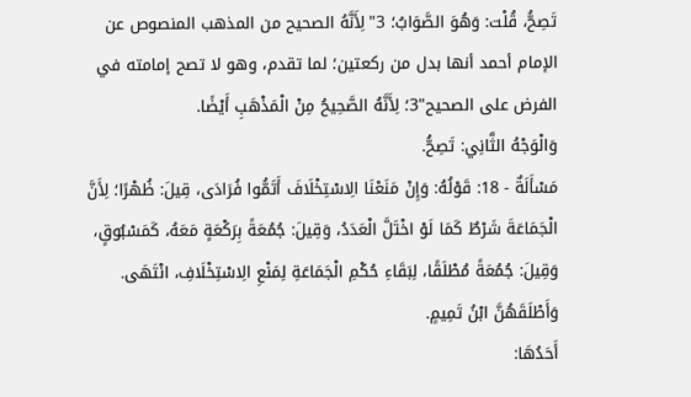تَصِحُّ، قُلْت: وَهُوَ الصَّوَابُ؛ 3"لِأَنَّهُ الصحيح من المذهب المنصوص عن الإمام أحمد أنها بدل من ركعتين؛ لما تقدم، وهو لا تصح إمامته في الفرض على الصحيح"3؛ لِأَنَّهُ الصَّحِيحُ مِنْ الْمَذْهَبِ أَيْضًا.
وَالْوَجْهُ الثَّانِي: تَصِحُّ.
مَسْأَلَةٌ - 18: قَوْلُهُ: وَإِنْ مَنَعْنَا الِاسْتِخْلَافَ أَتَمُّوا فُرَادَى، قِيلَ: ظُهْرًا؛ لِأَنَّ الْجَمَاعَةَ شَرْطٌ كَمَا لَوْ اخْتَلَّ الْعَدَدُ، وَقِيلَ: جُمُعَةً بِرَكْعَةٍ مَعَهُ، كَمَسْبُوقٍ، وَقِيلَ: جُمُعَةً مُطْلَقًا، لِبَقَاءِ حُكْمِ الْجَمَاعَةِ لِمَنْعِ الِاسْتِخْلَافِ، انْتَهَى. وَأَطْلَقَهُنَّ ابْنُ تَمِيمٍ.
أَحَدُهَا: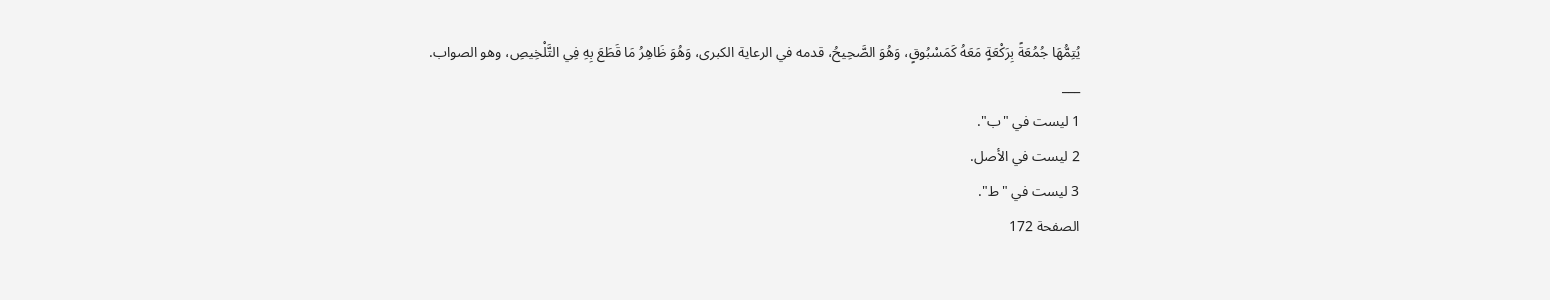يُتِمُّهَا جُمُعَةً بِرَكْعَةٍ مَعَهُ كَمَسْبُوقٍ، وَهُوَ الصَّحِيحُ، قدمه في الرعاية الكبرى، وَهُوَ ظَاهِرُ مَا قَطَعَ بِهِ فِي التَّلْخِيصِ، وهو الصواب.
___
1 ليست في "ب".
2 ليست في الأصل.
3 ليست في "ط".
الصفحة 172